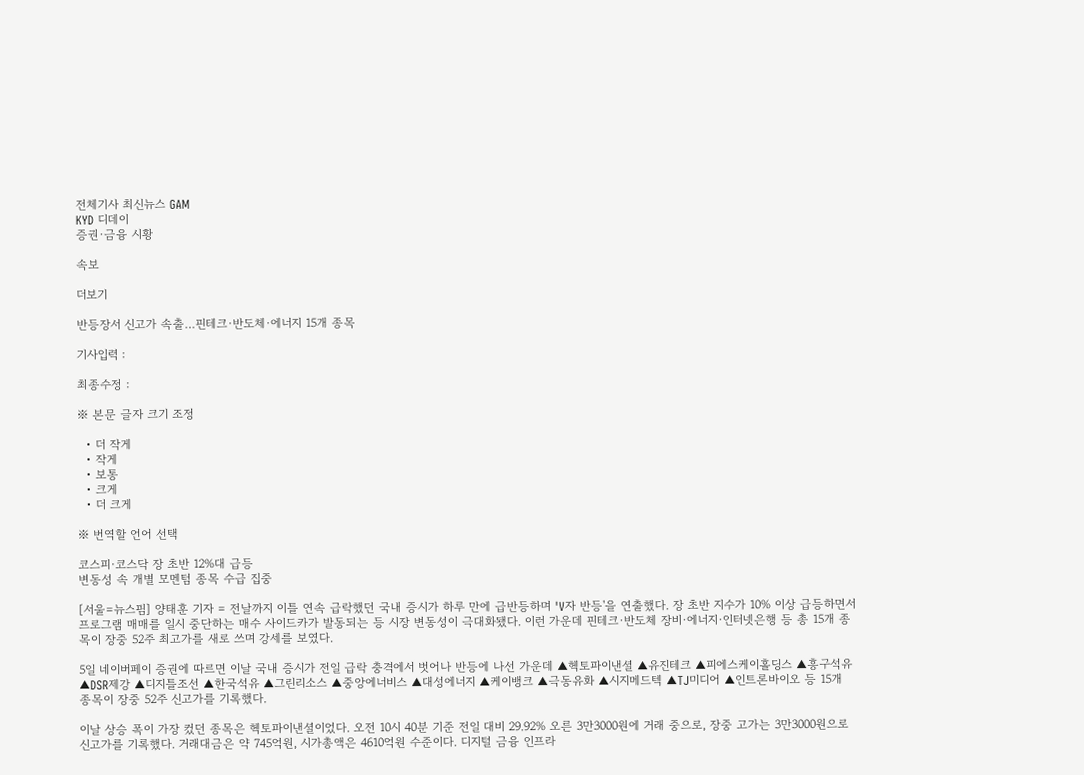전체기사 최신뉴스 GAM
KYD 디데이
증권·금융 시황

속보

더보기

반등장서 신고가 속출…핀테크·반도체·에너지 15개 종목

기사입력 :

최종수정 :

※ 본문 글자 크기 조정

  • 더 작게
  • 작게
  • 보통
  • 크게
  • 더 크게

※ 번역할 언어 선택

코스피·코스닥 장 초반 12%대 급등
변동성 속 개별 모멘텀 종목 수급 집중

[서울=뉴스핌] 양태훈 기자 = 전날까지 이틀 연속 급락했던 국내 증시가 하루 만에 급반등하며 'V자 반등'을 연출했다. 장 초반 지수가 10% 이상 급등하면서 프로그램 매매를 일시 중단하는 매수 사이드카가 발동되는 등 시장 변동성이 극대화됐다. 이런 가운데 핀테크·반도체 장비·에너지·인터넷은행 등 총 15개 종목이 장중 52주 최고가를 새로 쓰며 강세를 보였다.

5일 네이버페이 증권에 따르면 이날 국내 증시가 전일 급락 충격에서 벗어나 반등에 나선 가운데 ▲헥토파이낸셜 ▲유진테크 ▲피에스케이홀딩스 ▲흥구석유 ▲DSR제강 ▲디지틀조선 ▲한국석유 ▲그린리소스 ▲중앙에너비스 ▲대성에너지 ▲케이뱅크 ▲극동유화 ▲시지메드텍 ▲TJ미디어 ▲인트론바이오 등 15개 종목이 장중 52주 신고가를 기록했다.

이날 상승 폭이 가장 컸던 종목은 헥토파이낸셜이었다. 오전 10시 40분 기준 전일 대비 29.92% 오른 3만3000원에 거래 중으로, 장중 고가는 3만3000원으로 신고가를 기록했다. 거래대금은 약 745억원, 시가총액은 4610억원 수준이다. 디지털 금융 인프라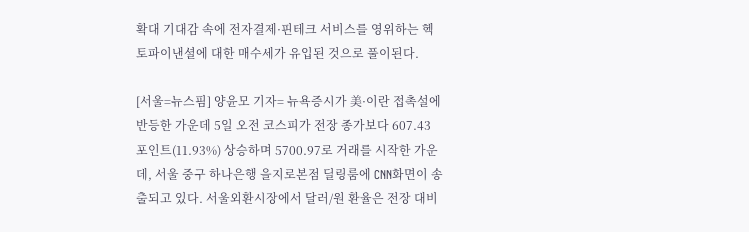확대 기대감 속에 전자결제·핀테크 서비스를 영위하는 헥토파이낸셜에 대한 매수세가 유입된 것으로 풀이된다.

[서울=뉴스핌] 양윤모 기자= 뉴욕증시가 美·이란 접촉설에 반등한 가운데 5일 오전 코스피가 전장 종가보다 607.43 포인트(11.93%) 상승하며 5700.97로 거래를 시작한 가운데, 서울 중구 하나은행 을지로본점 딜링룸에 CNN화면이 송출되고 있다. 서울외환시장에서 달러/원 환율은 전장 대비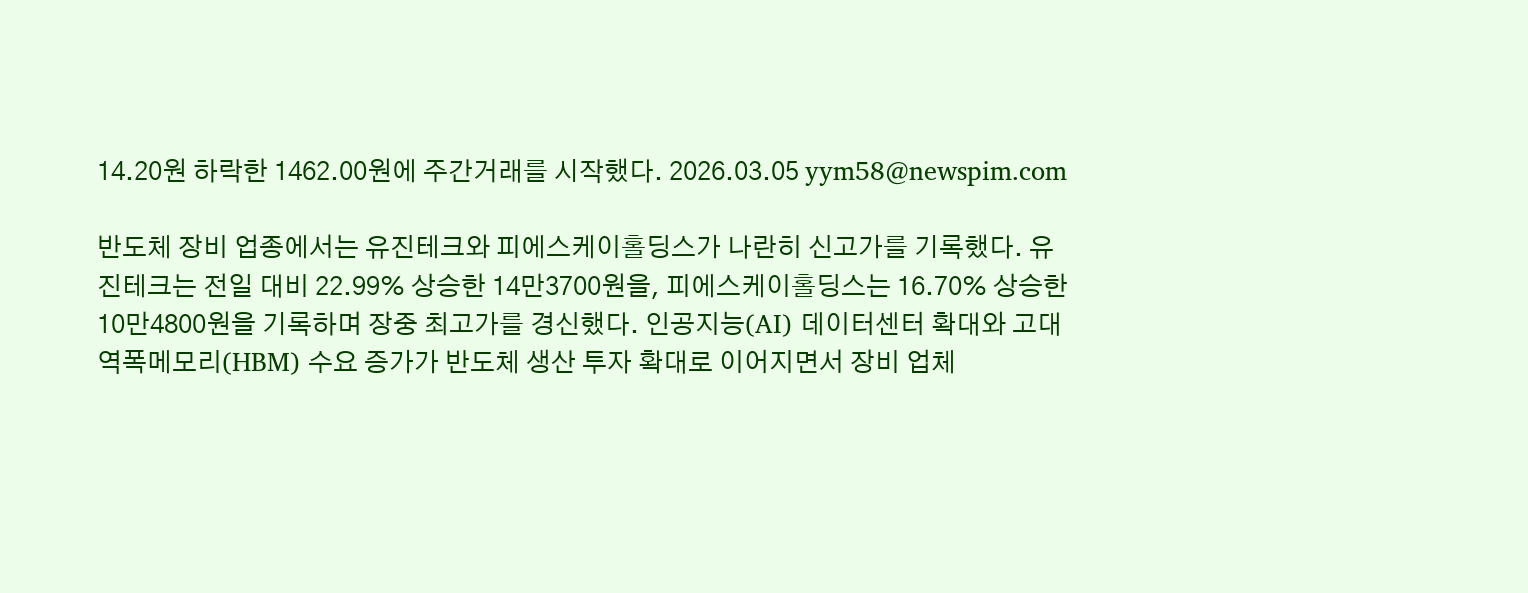14.20원 하락한 1462.00원에 주간거래를 시작했다. 2026.03.05 yym58@newspim.com

반도체 장비 업종에서는 유진테크와 피에스케이홀딩스가 나란히 신고가를 기록했다. 유진테크는 전일 대비 22.99% 상승한 14만3700원을, 피에스케이홀딩스는 16.70% 상승한 10만4800원을 기록하며 장중 최고가를 경신했다. 인공지능(AI) 데이터센터 확대와 고대역폭메모리(HBM) 수요 증가가 반도체 생산 투자 확대로 이어지면서 장비 업체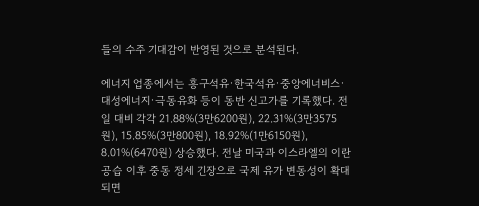들의 수주 기대감이 반영된 것으로 분석된다.

에너지 업종에서는 흥구석유·한국석유·중앙에너비스·대성에너지·극동유화 등이 동반 신고가를 기록했다. 전일 대비 각각 21.88%(3만6200원), 22.31%(3만3575원), 15.85%(3만800원), 18.92%(1만6150원), 8.01%(6470원) 상승했다. 전날 미국과 이스라엘의 이란 공습 이후 중동 정세 긴장으로 국제 유가 변동성이 확대되면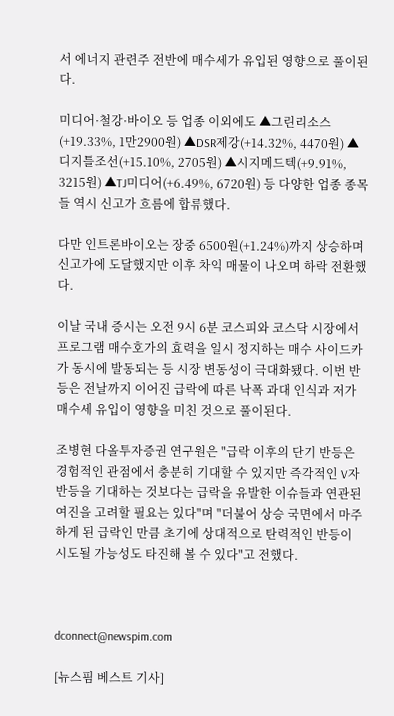서 에너지 관련주 전반에 매수세가 유입된 영향으로 풀이된다.

미디어·철강·바이오 등 업종 이외에도 ▲그린리소스(+19.33%, 1만2900원) ▲DSR제강(+14.32%, 4470원) ▲디지틀조선(+15.10%, 2705원) ▲시지메드텍(+9.91%, 3215원) ▲TJ미디어(+6.49%, 6720원) 등 다양한 업종 종목들 역시 신고가 흐름에 합류했다.

다만 인트론바이오는 장중 6500원(+1.24%)까지 상승하며 신고가에 도달했지만 이후 차익 매물이 나오며 하락 전환했다.

이날 국내 증시는 오전 9시 6분 코스피와 코스닥 시장에서 프로그램 매수호가의 효력을 일시 정지하는 매수 사이드카가 동시에 발동되는 등 시장 변동성이 극대화됐다. 이번 반등은 전날까지 이어진 급락에 따른 낙폭 과대 인식과 저가 매수세 유입이 영향을 미친 것으로 풀이된다.

조병현 다올투자증권 연구원은 "급락 이후의 단기 반등은 경험적인 관점에서 충분히 기대할 수 있지만 즉각적인 V자 반등을 기대하는 것보다는 급락을 유발한 이슈들과 연관된 여진을 고려할 필요는 있다"며 "더불어 상승 국면에서 마주하게 된 급락인 만큼 초기에 상대적으로 탄력적인 반등이 시도될 가능성도 타진해 볼 수 있다"고 전했다.



dconnect@newspim.com

[뉴스핌 베스트 기사]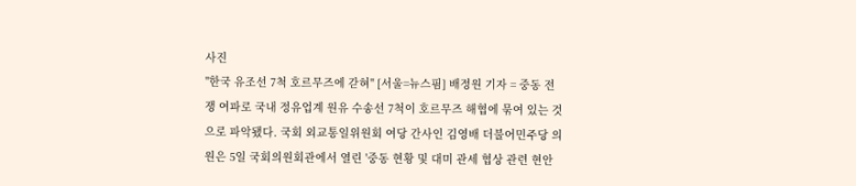사진
"한국 유조선 7척 호르무즈에 갇혀" [서울=뉴스핌] 배정원 기자 = 중동 전쟁 여파로 국내 정유업계 원유 수송선 7척이 호르무즈 해협에 묶여 있는 것으로 파악됐다. 국회 외교통일위원회 여당 간사인 김영배 더불어민주당 의원은 5일 국회의원회관에서 열린 '중동 현황 및 대미 관세 협상 관련 현안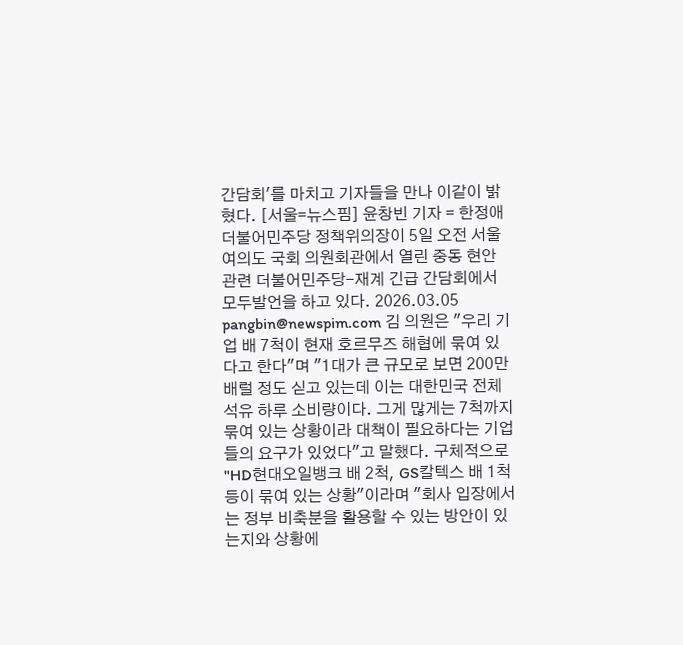간담회'를 마치고 기자들을 만나 이같이 밝혔다. [서울=뉴스핌] 윤창빈 기자 = 한정애 더불어민주당 정책위의장이 5일 오전 서울 여의도 국회 의원회관에서 열린 중동 현안 관련 더불어민주당-재계 긴급 간담회에서 모두발언을 하고 있다. 2026.03.05 pangbin@newspim.com 김 의원은 "우리 기업 배 7척이 현재 호르무즈 해협에 묶여 있다고 한다"며 "1대가 큰 규모로 보면 200만 배럴 정도 싣고 있는데 이는 대한민국 전체 석유 하루 소비량이다. 그게 많게는 7척까지 묶여 있는 상황이라 대책이 필요하다는 기업들의 요구가 있었다"고 말했다. 구체적으로 "HD현대오일뱅크 배 2척, GS칼텍스 배 1척 등이 묶여 있는 상황"이라며 "회사 입장에서는 정부 비축분을 활용할 수 있는 방안이 있는지와 상황에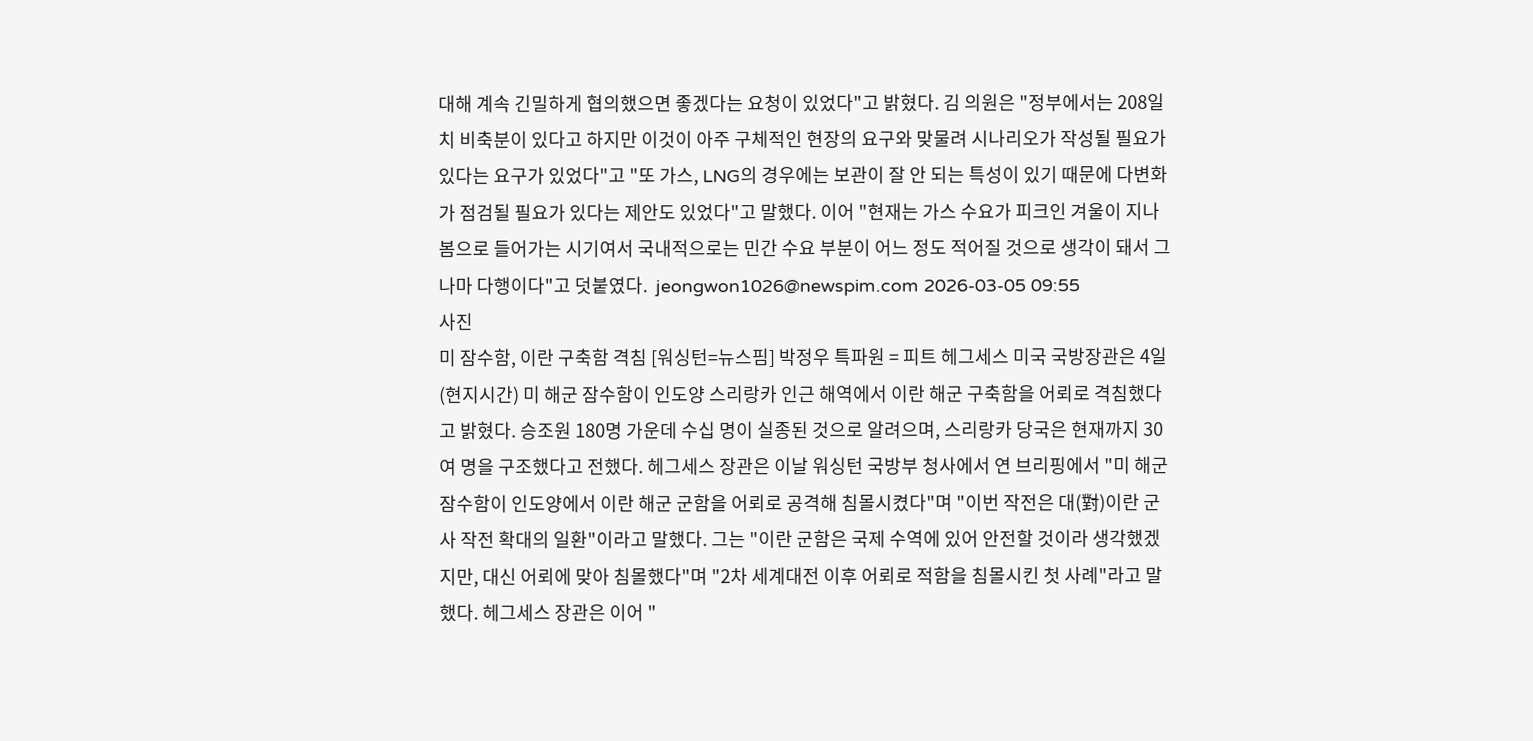대해 계속 긴밀하게 협의했으면 좋겠다는 요청이 있었다"고 밝혔다. 김 의원은 "정부에서는 208일치 비축분이 있다고 하지만 이것이 아주 구체적인 현장의 요구와 맞물려 시나리오가 작성될 필요가 있다는 요구가 있었다"고 "또 가스, LNG의 경우에는 보관이 잘 안 되는 특성이 있기 때문에 다변화가 점검될 필요가 있다는 제안도 있었다"고 말했다. 이어 "현재는 가스 수요가 피크인 겨울이 지나 봄으로 들어가는 시기여서 국내적으로는 민간 수요 부분이 어느 정도 적어질 것으로 생각이 돼서 그나마 다행이다"고 덧붙였다.  jeongwon1026@newspim.com 2026-03-05 09:55
사진
미 잠수함, 이란 구축함 격침 [워싱턴=뉴스핌] 박정우 특파원 = 피트 헤그세스 미국 국방장관은 4일(현지시간) 미 해군 잠수함이 인도양 스리랑카 인근 해역에서 이란 해군 구축함을 어뢰로 격침했다고 밝혔다. 승조원 180명 가운데 수십 명이 실종된 것으로 알려으며, 스리랑카 당국은 현재까지 30여 명을 구조했다고 전했다. 헤그세스 장관은 이날 워싱턴 국방부 청사에서 연 브리핑에서 "미 해군 잠수함이 인도양에서 이란 해군 군함을 어뢰로 공격해 침몰시켰다"며 "이번 작전은 대(對)이란 군사 작전 확대의 일환"이라고 말했다. 그는 "이란 군함은 국제 수역에 있어 안전할 것이라 생각했겠지만, 대신 어뢰에 맞아 침몰했다"며 "2차 세계대전 이후 어뢰로 적함을 침몰시킨 첫 사례"라고 말했다. 헤그세스 장관은 이어 "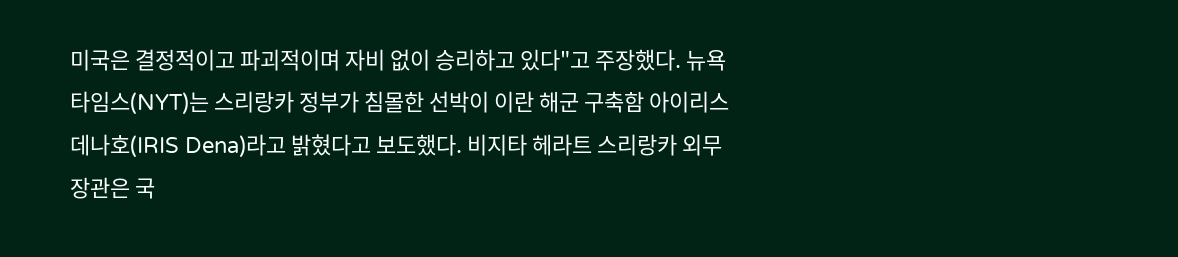미국은 결정적이고 파괴적이며 자비 없이 승리하고 있다"고 주장했다. 뉴욕타임스(NYT)는 스리랑카 정부가 침몰한 선박이 이란 해군 구축함 아이리스 데나호(IRIS Dena)라고 밝혔다고 보도했다. 비지타 헤라트 스리랑카 외무장관은 국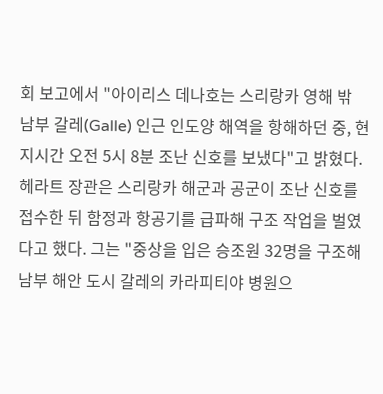회 보고에서 "아이리스 데나호는 스리랑카 영해 밖 남부 갈레(Galle) 인근 인도양 해역을 항해하던 중, 현지시간 오전 5시 8분 조난 신호를 보냈다"고 밝혔다. 헤라트 장관은 스리랑카 해군과 공군이 조난 신호를 접수한 뒤 함정과 항공기를 급파해 구조 작업을 벌였다고 했다. 그는 "중상을 입은 승조원 32명을 구조해 남부 해안 도시 갈레의 카라피티야 병원으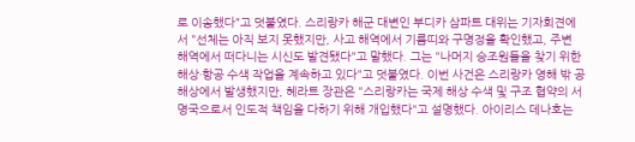로 이송했다"고 덧붙였다. 스리랑카 해군 대변인 부디카 삼파트 대위는 기자회견에서 "선체는 아직 보지 못했지만, 사고 해역에서 기름띠와 구명정을 확인했고, 주변 해역에서 떠다니는 시신도 발견됐다"고 말했다. 그는 "나머지 승조원들을 찾기 위한 해상·항공 수색 작업을 계속하고 있다"고 덧붙였다. 이번 사건은 스리랑카 영해 밖 공해상에서 발생했지만, 헤라트 장관은 "스리랑카는 국제 해상 수색 및 구조 협약의 서명국으로서 인도적 책임을 다하기 위해 개입했다"고 설명했다. 아이리스 데나호는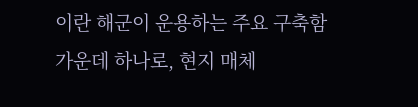이란 해군이 운용하는 주요 구축함 가운데 하나로, 현지 매체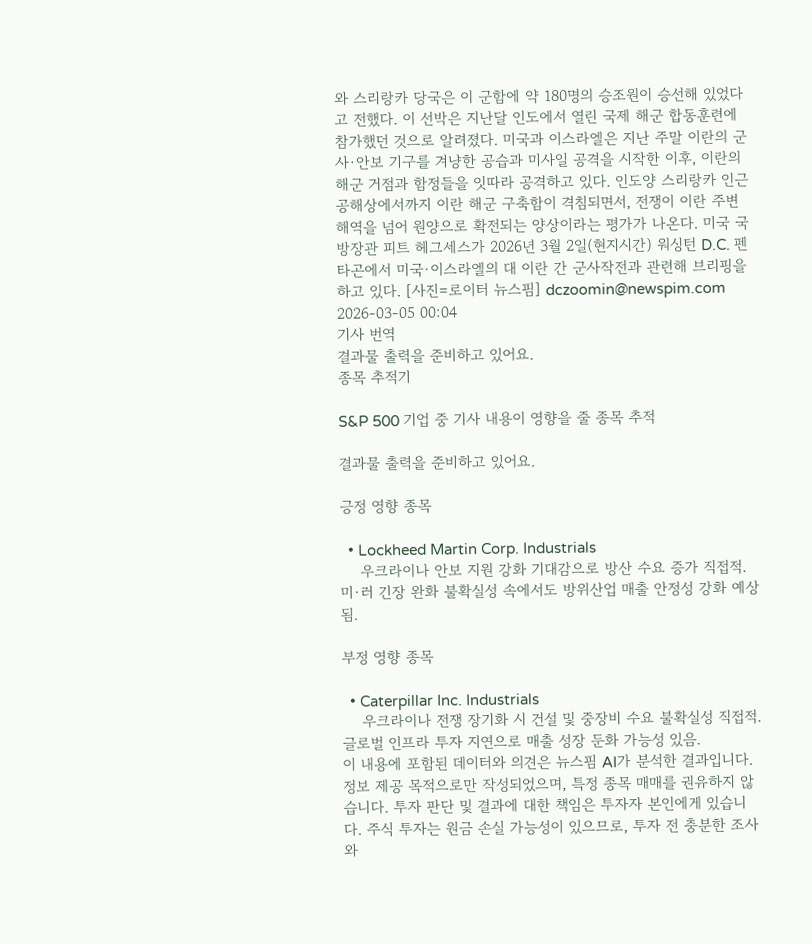와 스리랑카 당국은 이 군함에 약 180명의 승조원이 승선해 있었다고 전했다. 이 선박은 지난달 인도에서 열린 국제 해군 합동훈련에 참가했던 것으로 알려졌다. 미국과 이스라엘은 지난 주말 이란의 군사·안보 기구를 겨냥한 공습과 미사일 공격을 시작한 이후, 이란의 해군 거점과 함정들을 잇따라 공격하고 있다. 인도양 스리랑카 인근 공해상에서까지 이란 해군 구축함이 격침되면서, 전쟁이 이란 주변 해역을 넘어 원양으로 확전되는 양상이라는 평가가 나온다. 미국 국방장관 피트 헤그세스가 2026년 3월 2일(현지시간) 워싱턴 D.C. 펜타곤에서 미국·이스라엘의 대 이란 간 군사작전과 관련해 브리핑을 하고 있다. [사진=로이터 뉴스핌] dczoomin@newspim.com 2026-03-05 00:04
기사 번역
결과물 출력을 준비하고 있어요.
종목 추적기

S&P 500 기업 중 기사 내용이 영향을 줄 종목 추적

결과물 출력을 준비하고 있어요.

긍정 영향 종목

  • Lockheed Martin Corp. Industrials
    우크라이나 안보 지원 강화 기대감으로 방산 수요 증가 직접적. 미·러 긴장 완화 불확실성 속에서도 방위산업 매출 안정성 강화 예상됨.

부정 영향 종목

  • Caterpillar Inc. Industrials
    우크라이나 전쟁 장기화 시 건설 및 중장비 수요 불확실성 직접적. 글로벌 인프라 투자 지연으로 매출 성장 둔화 가능성 있음.
이 내용에 포함된 데이터와 의견은 뉴스핌 AI가 분석한 결과입니다. 정보 제공 목적으로만 작성되었으며, 특정 종목 매매를 권유하지 않습니다. 투자 판단 및 결과에 대한 책임은 투자자 본인에게 있습니다. 주식 투자는 원금 손실 가능성이 있으므로, 투자 전 충분한 조사와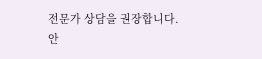전문가 상담을 권장합니다.
안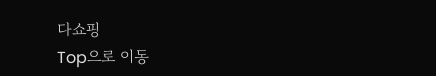다쇼핑
Top으로 이동